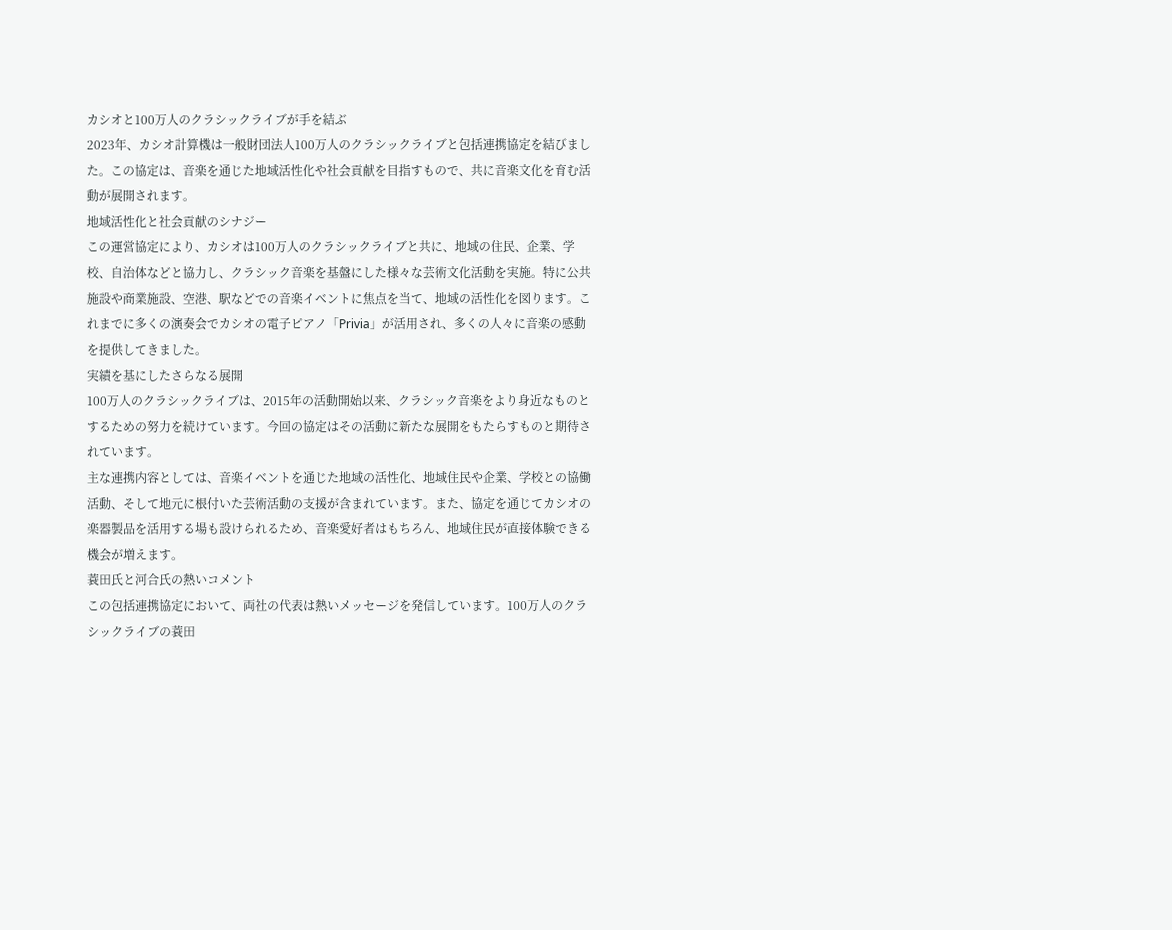カシオと100万人のクラシックライブが手を結ぶ
2023年、カシオ計算機は一般財団法人100万人のクラシックライブと包括連携協定を結びました。この協定は、音楽を通じた地域活性化や社会貢献を目指すもので、共に音楽文化を育む活動が展開されます。
地域活性化と社会貢献のシナジー
この運営協定により、カシオは100万人のクラシックライブと共に、地域の住民、企業、学校、自治体などと協力し、クラシック音楽を基盤にした様々な芸術文化活動を実施。特に公共施設や商業施設、空港、駅などでの音楽イベントに焦点を当て、地域の活性化を図ります。これまでに多くの演奏会でカシオの電子ピアノ「Privia」が活用され、多くの人々に音楽の感動を提供してきました。
実績を基にしたさらなる展開
100万人のクラシックライブは、2015年の活動開始以来、クラシック音楽をより身近なものとするための努力を続けています。今回の協定はその活動に新たな展開をもたらすものと期待されています。
主な連携内容としては、音楽イベントを通じた地域の活性化、地域住民や企業、学校との協働活動、そして地元に根付いた芸術活動の支援が含まれています。また、協定を通じてカシオの楽器製品を活用する場も設けられるため、音楽愛好者はもちろん、地域住民が直接体験できる機会が増えます。
蓑田氏と河合氏の熱いコメント
この包括連携協定において、両社の代表は熱いメッセージを発信しています。100万人のクラシックライブの蓑田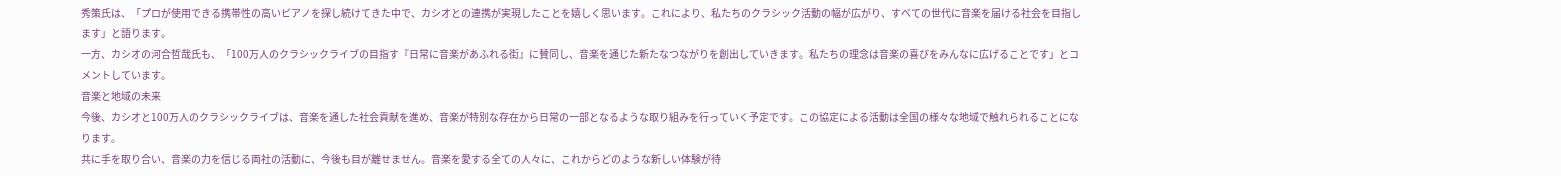秀策氏は、「プロが使用できる携帯性の高いピアノを探し続けてきた中で、カシオとの連携が実現したことを嬉しく思います。これにより、私たちのクラシック活動の幅が広がり、すべての世代に音楽を届ける社会を目指します」と語ります。
一方、カシオの河合哲哉氏も、「100万人のクラシックライブの目指す『日常に音楽があふれる街』に賛同し、音楽を通じた新たなつながりを創出していきます。私たちの理念は音楽の喜びをみんなに広げることです」とコメントしています。
音楽と地域の未来
今後、カシオと100万人のクラシックライブは、音楽を通した社会貢献を進め、音楽が特別な存在から日常の一部となるような取り組みを行っていく予定です。この協定による活動は全国の様々な地域で触れられることになります。
共に手を取り合い、音楽の力を信じる両社の活動に、今後も目が離せません。音楽を愛する全ての人々に、これからどのような新しい体験が待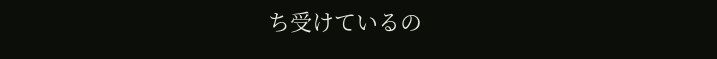ち受けているの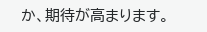か、期待が高まります。